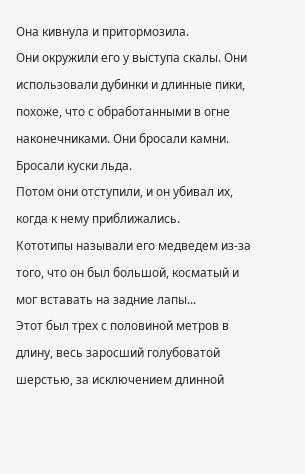Она кивнула и притормозила.
Они окружили его у выступа скалы. Они использовали дубинки и длинные пики, похоже, что с обработанными в огне наконечниками. Они бросали камни. Бросали куски льда.
Потом они отступили, и он убивал их, когда к нему приближались.
Кототипы называли его медведем из-за того, что он был большой, косматый и мог вставать на задние лапы...
Этот был трех с половиной метров в длину, весь заросший голубоватой шерстью, за исключением длинной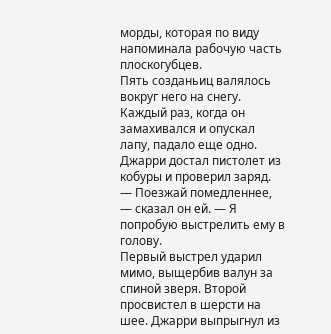морды, которая по виду напоминала рабочую часть плоскогубцев.
Пять созданьиц валялось вокруг него на снегу. Каждый раз, когда он замахивался и опускал лапу, падало еще одно.
Джарри достал пистолет из кобуры и проверил заряд.
— Поезжай помедленнее, — сказал он ей. — Я попробую выстрелить ему в голову.
Первый выстрел ударил мимо, выщербив валун за спиной зверя. Второй просвистел в шерсти на шее. Джарри выпрыгнул из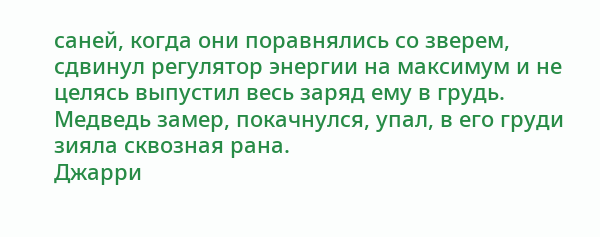саней, когда они поравнялись со зверем, сдвинул регулятор энергии на максимум и не целясь выпустил весь заряд ему в грудь.
Медведь замер, покачнулся, упал, в его груди зияла сквозная рана.
Джарри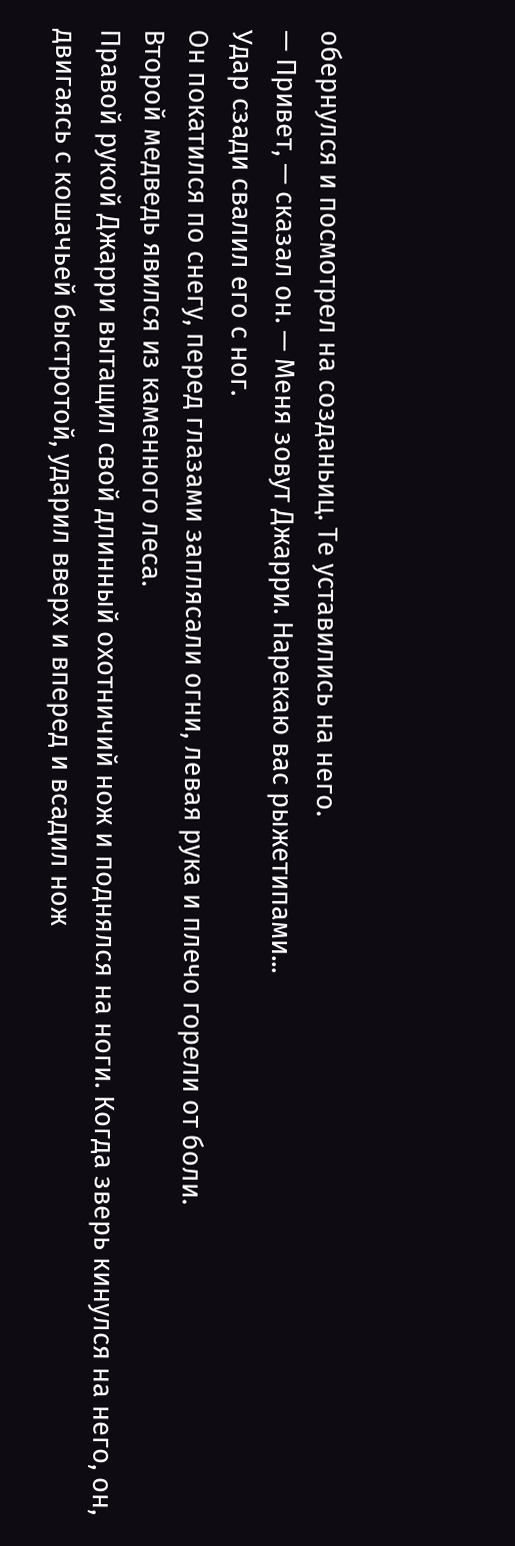обернулся и посмотрел на созданьиц. Те уставились на него.
— Привет, — сказал он. — Меня зовут Джарри. Нарекаю вас рыжетипами...
Удар сзади свалил его с ног.
Он покатился по снегу, перед глазами заплясали огни, левая рука и плечо горели от боли.
Второй медведь явился из каменного леса.
Правой рукой Джарри вытащил свой длинный охотничий нож и поднялся на ноги. Когда зверь кинулся на него, он, двигаясь с кошачьей быстротой, ударил вверх и вперед и всадил нож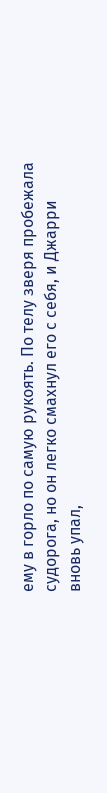ему в горло по самую рукоять. По телу зверя пробежала судорога, но он легко смахнул его с себя, и Джарри вновь упал,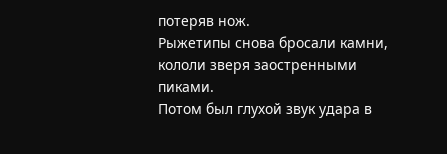потеряв нож.
Рыжетипы снова бросали камни, кололи зверя заостренными пиками.
Потом был глухой звук удара в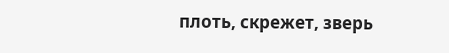плоть, скрежет, зверь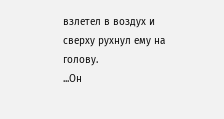взлетел в воздух и сверху рухнул ему на голову.
...Он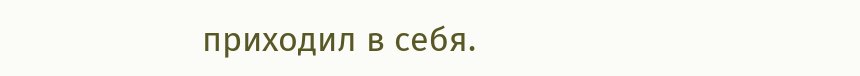приходил в себя.